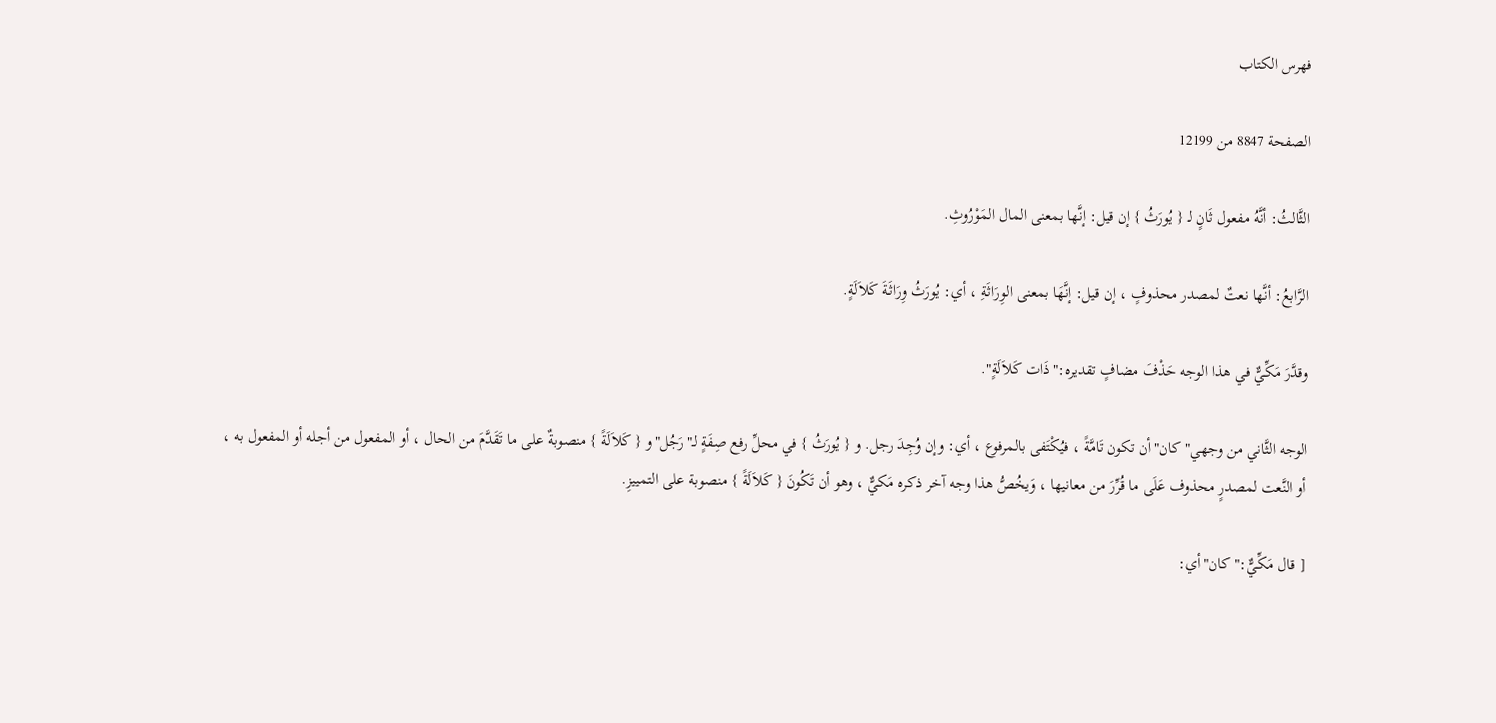فهرس الكتاب

الصفحة 8847 من 12199

الثَّالثُ: أنَّهُ مفعول ثَانٍ لـ { يُورَثُ } إن قيل: إنَّها بمعنى المال المَوْرُوثِ.

الرَّابعُ: أنَّها نعتٌ لمصدر محذوفٍ ، إن قيل: إنَّهَا بمعنى الوِرَاثَةِ ، أي: يُورَثُ وِرَاثَةَ كَلاَلَةٍ.

وقدَّرَ مَكِّيٌّ في هذا الوجه حَذْفَ مضافٍ تقديره:"ذَات كَلاَلَةٍ".

الوجه الثَّاني من وجهي"كان"أن تكون تَامَّةً ، فيُكْتَفى بالمرفوع ، أي: وإن وُجِدَ رجل. و { يُورَثُ } في محلِّ رفع صِفَةٍ لـ"رَجُل"و { كَلاَلَةً } منصوبةٌ على ما تَقَدَّمَ من الحال ، أو المفعول من أجله أو المفعول به ، أو النَّعت لمصدرٍ محذوف عَلَى ما قُرِّرَ من معانيها ، وَيخُصُّ هذا وجه آخر ذكره مَكيٌّ ، وهو أن تَكُونَ { كَلاَلَةً } منصوبة على التمييزِ.

[ قال مَكِّيٌّ:"كان"أي: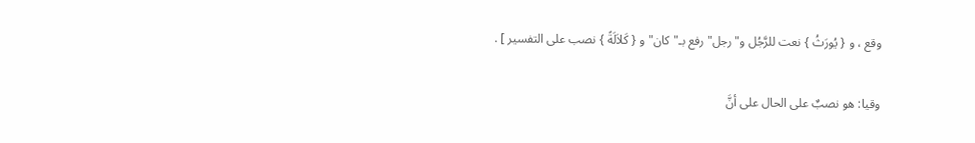وقع ، و { يُورَثُ } نعت للرَّجُل و"رجل"رفع بـ"كان"و { كَلاَلَةً } نصب على التفسير ] .

وقيا: هو نصبٌ على الحال على أنَّ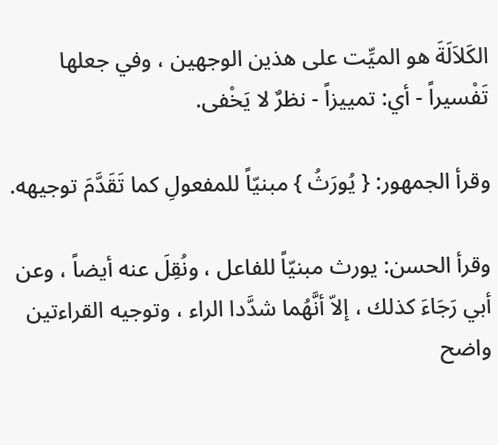الكَلاَلَةَ هو الميِّت على هذين الوجهين ، وفي جعلها تَفْسيراً - أي: تمييزاً - نظرٌ لا يَخْفى.

وقرأ الجمهور: { يُورَثُ } مبنيّاً للمفعولِ كما تَقَدَّمَ توجيهه.

وقرأ الحسن: يورث مبنيّاً للفاعل ، ونُقِلَ عنه أيضاً ، وعن أبي رَجَاءَ كذلك ، إلاّ أنَّهُما شدَّدا الراء ، وتوجيه القراءتين واضح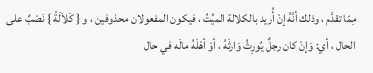مِمّا تقدَّم ، وذلك أنَّهُ إنْ أُريد بالكلالة الميِّتُ ، فيكون المفعولان محذوفين ، و { كَلاَلَةً } نَصْبٌ على الحال ، أي: وَإنْ كان رجلٌ يُورِثُ وَارثَهُ ، أوْ أهْلَهُ مالَه في حال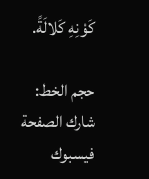كَوْنِهِ كَلالَةً.

حجم الخط:
شارك الصفحة
فيسبوك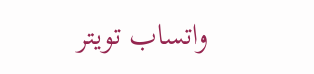واتساب تويتر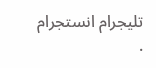تليجرام انستجرام
.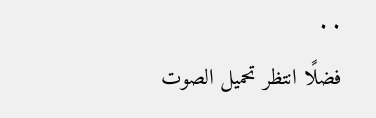. .
فضلًا انتظر تحميل الصوت